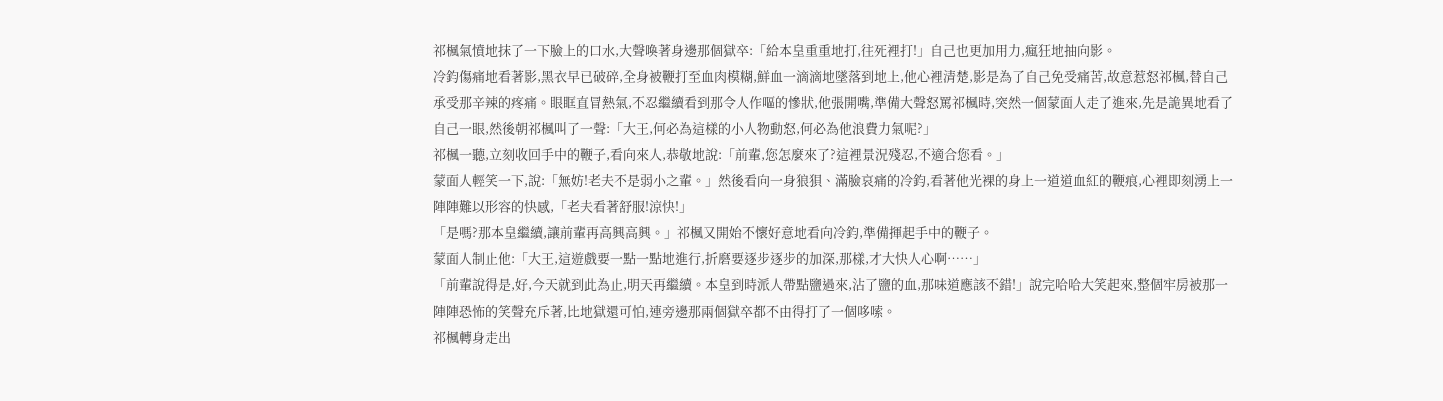祁楓氣憤地抹了一下臉上的口水,大聲喚著身邊那個獄卒:「給本皇重重地打,往死裡打!」自己也更加用力,瘋狂地抽向影。
冷鈞傷痛地看著影,黑衣早已破碎,全身被鞭打至血肉模糊,鮮血一滴滴地墜落到地上,他心裡清楚,影是為了自己免受痛苦,故意惹怒祁楓,替自己承受那辛辣的疼痛。眼眶直冒熱氣,不忍繼續看到那令人作嘔的慘狀,他張開嘴,準備大聲怒罵祁楓時,突然一個蒙面人走了進來,先是詭異地看了自己一眼,然後朝祁楓叫了一聲:「大王,何必為這樣的小人物動怒,何必為他浪費力氣呢?」
祁楓一聽,立刻收回手中的鞭子,看向來人,恭敬地說:「前輩,您怎麼來了?這裡景況殘忍,不適合您看。」
蒙面人輕笑一下,說:「無妨!老夫不是弱小之輩。」然後看向一身狼狽、滿臉哀痛的冷鈞,看著他光裸的身上一道道血紅的鞭痕,心裡即刻湧上一陣陣難以形容的快感,「老夫看著舒服!涼快!」
「是嗎?那本皇繼續,讓前輩再高興高興。」祁楓又開始不懷好意地看向冷鈞,準備揮起手中的鞭子。
蒙面人制止他:「大王,這遊戲要一點一點地進行,折磨要逐步逐步的加深,那樣,才大快人心啊……」
「前輩說得是,好,今天就到此為止,明天再繼續。本皇到時派人帶點鹽過來,沾了鹽的血,那味道應該不錯!」說完哈哈大笑起來,整個牢房被那一陣陣恐怖的笑聲充斥著,比地獄還可怕,連旁邊那兩個獄卒都不由得打了一個哆嗦。
祁楓轉身走出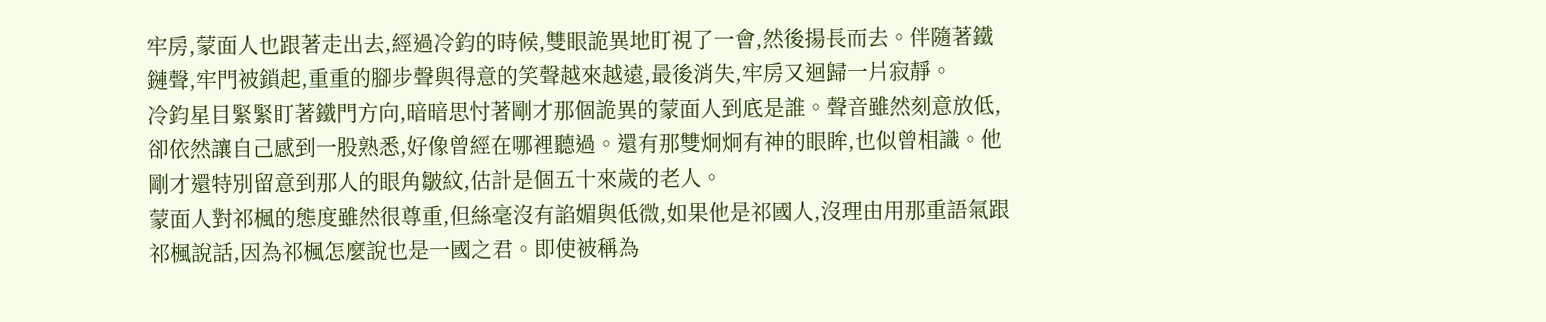牢房,蒙面人也跟著走出去,經過冷鈞的時候,雙眼詭異地盯視了一會,然後揚長而去。伴隨著鐵鏈聲,牢門被鎖起,重重的腳步聲與得意的笑聲越來越遠,最後消失,牢房又迴歸一片寂靜。
冷鈞星目緊緊盯著鐵門方向,暗暗思忖著剛才那個詭異的蒙面人到底是誰。聲音雖然刻意放低,卻依然讓自己感到一股熟悉,好像曾經在哪裡聽過。還有那雙炯炯有神的眼眸,也似曾相識。他剛才還特別留意到那人的眼角皺紋,估計是個五十來歲的老人。
蒙面人對祁楓的態度雖然很尊重,但絲毫沒有諂媚與低微,如果他是祁國人,沒理由用那重語氣跟祁楓說話,因為祁楓怎麼說也是一國之君。即使被稱為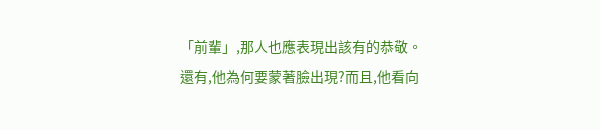「前輩」,那人也應表現出該有的恭敬。
還有,他為何要蒙著臉出現?而且,他看向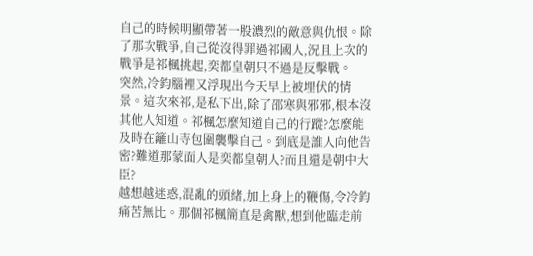自己的時候明顯帶著一股濃烈的敵意與仇恨。除了那次戰爭,自己從沒得罪過祁國人,況且上次的戰爭是祁楓挑起,奕都皇朝只不過是反擊戰。
突然,冷鈞腦裡又浮現出今天早上被埋伏的情景。這次來祁,是私下出,除了邵寒與邪邪,根本沒其他人知道。祁楓怎麼知道自己的行蹤?怎麼能及時在籬山寺包圍襲擊自己。到底是誰人向他告密?難道那蒙面人是奕都皇朝人?而且還是朝中大臣?
越想越迷惑,混亂的頭緒,加上身上的鞭傷,令冷鈞痛苦無比。那個祁楓簡直是禽獸,想到他臨走前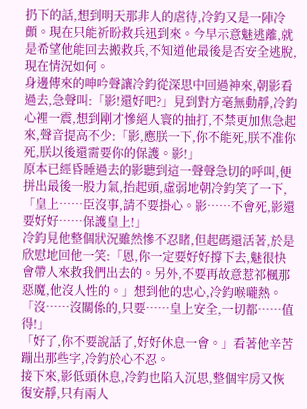扔下的話,想到明天那非人的虐待,冷鈞又是一陣冷顫。現在只能祈盼救兵迅到來。今早示意魅逃離,就是希望他能回去搬救兵,不知道他最後是否安全逃脫,現在情況如何。
身邊傳來的呻吟聲讓冷鈞從深思中回過神來,朝影看過去,急聲叫:「影!還好吧?」見到對方毫無動靜,冷鈞心裡一震,想到剛才慘絕人寰的抽打,不禁更加焦急起來,聲音提高不少:「影,應朕一下,你不能死,朕不准你死,朕以後還需要你的保護。影!」
原本已經昏睡過去的影聽到這一聲聲急切的呼叫,便拼出最後一股力氣,抬起頭,虛弱地朝冷鈞笑了一下,「皇上……臣沒事,請不要掛心。影……不會死,影還要好好……保護皇上!」
冷鈞見他整個狀況雖然慘不忍睹,但起碼還活著,於是欣慰地回他一笑:「恩,你一定要好好撐下去,魅很快會帶人來救我們出去的。另外,不要再故意惹祁楓那惡魔,他沒人性的。」想到他的忠心,冷鈞喉嚨熱。
「沒……沒關係的,只要……皇上安全,一切都……值得!」
「好了,你不要說話了,好好休息一會。」看著他辛苦蹦出那些字,冷鈞於心不忍。
接下來,影低頭休息,冷鈞也陷入沉思,整個牢房又恢復安靜,只有兩人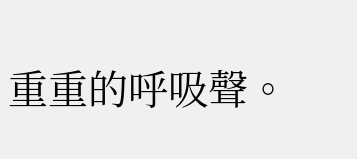重重的呼吸聲。